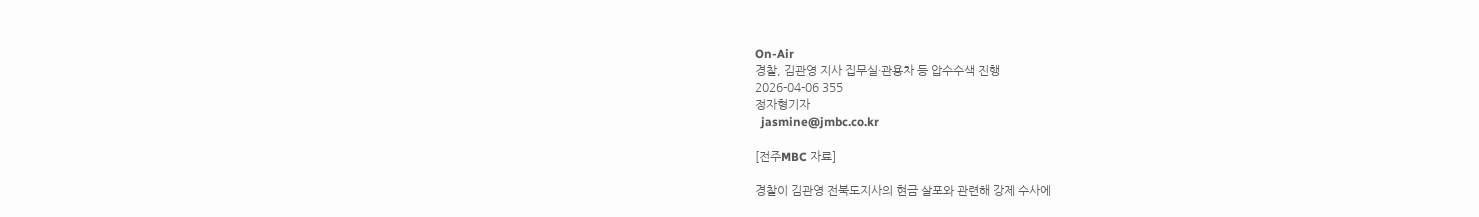On-Air
경찰, 김관영 지사 집무실·관용차 등 압수수색 진행
2026-04-06 355
정자형기자
  jasmine@jmbc.co.kr

[전주MBC 자료]

경찰이 김관영 전북도지사의 현금 살포와 관련해 강제 수사에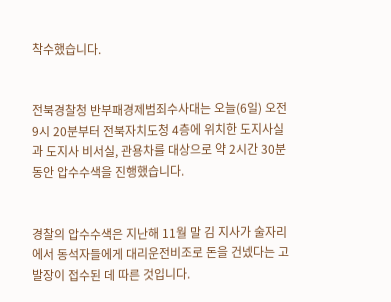착수했습니다.


전북경찰청 반부패경제범죄수사대는 오늘(6일) 오전 9시 20분부터 전북자치도청 4층에 위치한 도지사실과 도지사 비서실, 관용차를 대상으로 약 2시간 30분 동안 압수수색을 진행했습니다.


경찰의 압수수색은 지난해 11월 말 김 지사가 술자리에서 동석자들에게 대리운전비조로 돈을 건넸다는 고발장이 접수된 데 따른 것입니다.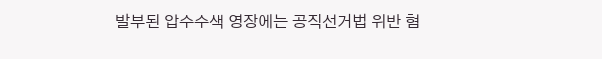발부된 압수수색 영장에는 공직선거법 위반 혐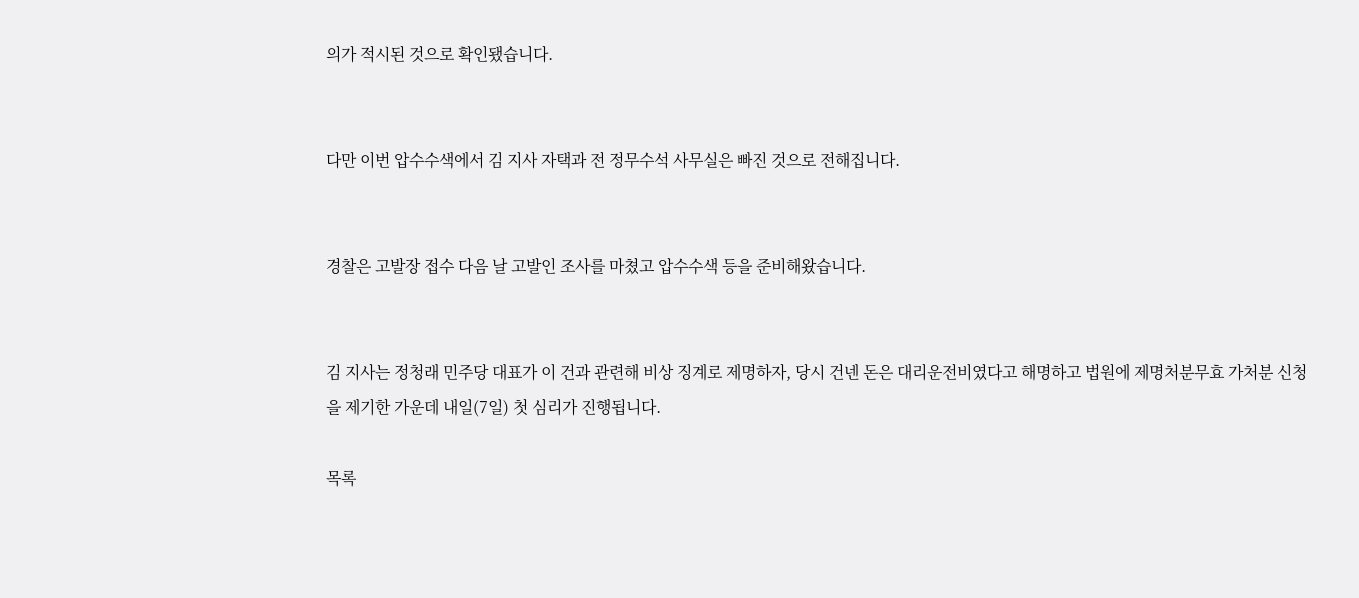의가 적시된 것으로 확인됐습니다.


다만 이번 압수수색에서 김 지사 자택과 전 정무수석 사무실은 빠진 것으로 전해집니다.


경찰은 고발장 접수 다음 날 고발인 조사를 마쳤고 압수수색 등을 준비해왔습니다.


김 지사는 정청래 민주당 대표가 이 건과 관련해 비상 징계로 제명하자, 당시 건넨 돈은 대리운전비였다고 해명하고 법원에 제명처분무효 가처분 신청을 제기한 가운데 내일(7일) 첫 심리가 진행됩니다.

목록